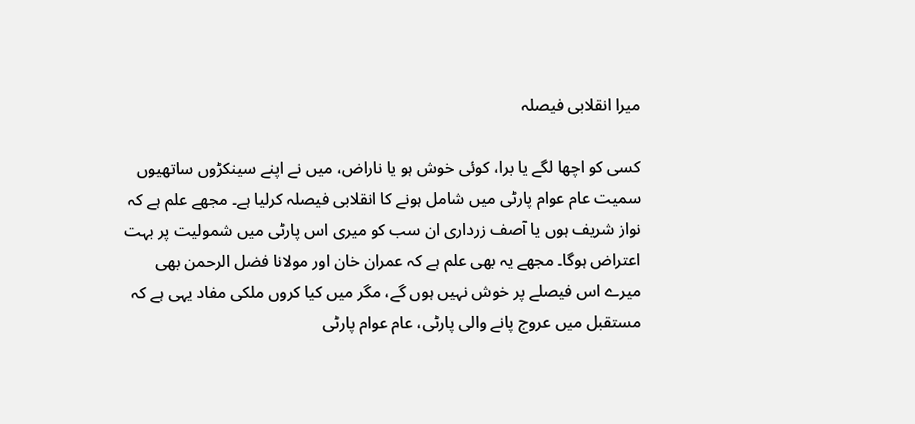میرا انقلابی فیصلہ

کسی کو اچھا لگے یا برا، کوئی خوش ہو یا ناراض، میں نے اپنے سینکڑوں ساتھیوں سمیت عام عوام پارٹی میں شامل ہونے کا انقلابی فیصلہ کرلیا ہے۔ مجھے علم ہے کہ نواز شریف ہوں یا آصف زرداری ان سب کو میری اس پارٹی میں شمولیت پر بہت اعتراض ہوگا۔ مجھے یہ بھی علم ہے کہ عمران خان اور مولانا فضل الرحمن بھی میرے اس فیصلے پر خوش نہیں ہوں گے، مگر میں کیا کروں ملکی مفاد یہی ہے کہ مستقبل میں عروج پانے والی پارٹی، عام عوام پارٹی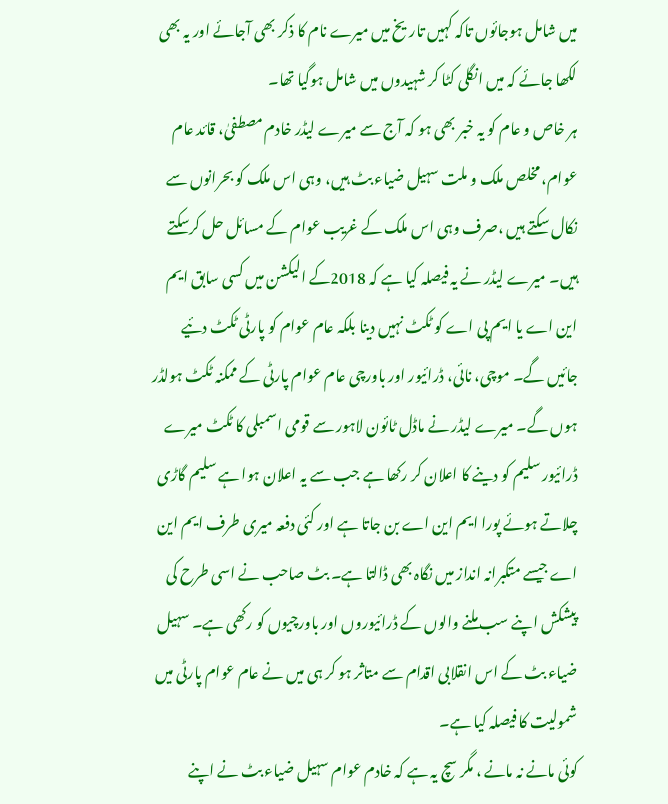میں شامل ہوجائوں تاکہ کہیں تاریخ میں میرے نام کا ذکر بھی آجائے اور یہ بھی لکھا جائے کہ میں انگلی کٹا کر شہیدوں میں شامل ہوگیا تھا۔
ہر خاص و عام کو یہ خبر بھی ہو کہ آج سے میرے لیڈر خادم مصطفیٰ، قائد عام عوام، مخلص ملک و ملت سہیل ضیاء بٹ ہیں، وہی اس ملک کو بحرانوں سے نکال سکتے ہیں ،صرف وہی اس ملک کے غریب عوام کے مسائل حل کرسکتے ہیں۔ میرے لیڈر نے یہ فیصلہ کیا ہے کہ 2018کے الیکشن میں کسی سابق ایم این اے یا ایم پی اے کو ٹکٹ نہیں دینا بلکہ عام عوام کو پارٹی ٹکٹ دئیے جائیں گے۔ موچی، نائی، ڈرائیور اور باورچی عام عوام پارٹی کے ممکنہ ٹکٹ ہولڈر ہوں گے۔ میرے لیڈر نے ماڈل ٹائون لاہور سے قومی اسمبلی کا ٹکٹ میرے ڈرائیور سلیم کو دینے کا اعلان کر رکھا ہے جب سے یہ اعلان ہوا ہے سلیم گاڑی چلاتے ہوئے پورا ایم این اے بن جاتا ہے اور کئی دفعہ میری طرف ایم این اے جیسے متکبرانہ انداز میں نگاہ بھی ڈالتا ہے۔ بٹ صاحب نے اسی طرح کی پیشکش اپنے سب ملنے والوں کے ڈرائیوروں اور باورچیوں کو رکھی ہے۔ سہیل ضیاء بٹ کے اس انقلابی اقدام سے متاثر ہو کر ہی میں نے عام عوام پارٹی میں شمولیت کا فیصلہ کیا ہے۔
کوئی مانے نہ مانے ، مگر سچ یہ ہے کہ خادم عوام سہیل ضیاء بٹ نے اپنے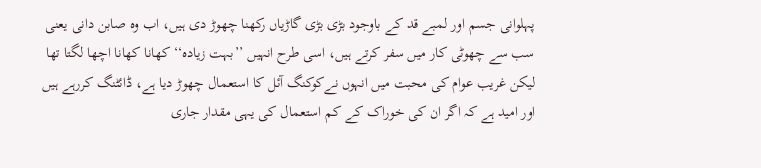پہلوانی جسم اور لمبے قد کے باوجود بڑی بڑی گاڑیاں رکھنا چھوڑ دی ہیں، اب وہ صابن دانی یعنی سب سے چھوٹی کار میں سفر کرتے ہیں، اسی طرح انہیں ’’بہت زیادہ‘‘ کھانا کھانا اچھا لگتا تھا لیکن غریب عوام کی محبت میں انہوں نےکوکنگ آئل کا استعمال چھوڑ دیا ہے، ڈائٹنگ کررہے ہیں اور امید ہے کہ اگر ان کی خوراک کے کم استعمال کی یہی مقدار جاری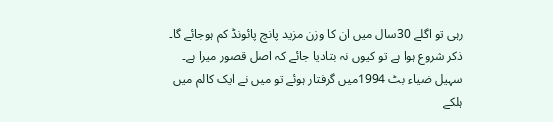رہی تو اگلے 30سال میں ان کا وزن مزید پانچ پائونڈ کم ہوجائے گا۔
ذکر شروع ہوا ہے تو کیوں نہ بتادیا جائے کہ اصل قصور میرا ہے۔ سہیل ضیاء بٹ 1994میں گرفتار ہوئے تو میں نے ایک کالم میں ہلکے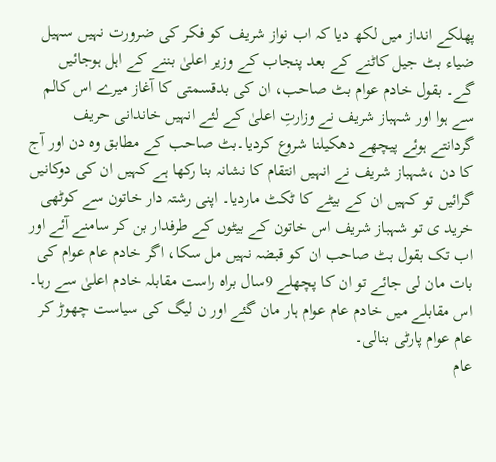پھلکے انداز میں لکھ دیا کہ اب نواز شریف کو فکر کی ضرورت نہیں سہیل ضیاء بٹ جیل کاٹنے کے بعد پنجاب کے وزیر اعلیٰ بننے کے اہل ہوجائیں گے۔ بقول خادم عوام بٹ صاحب، ان کی بدقسمتی کا آغاز میرے اس کالم سے ہوا اور شہباز شریف نے وزارتِ اعلیٰ کے لئے انہیں خاندانی حریف گردانتے ہوئے پیچھے دھکیلنا شروع کردیا۔بٹ صاحب کے مطابق وہ دن اور آج کا دن ،شہباز شریف نے انہیں انتقام کا نشانہ بنا رکھا ہے کہیں ان کی دوکانیں گرائیں تو کہیں ان کے بیٹے کا ٹکٹ ماردیا۔ اپنی رشتہ دار خاتون سے کوٹھی خرید ی تو شہباز شریف اس خاتون کے بیٹوں کے طرفدار بن کر سامنے آئے اور اب تک بقول بٹ صاحب ان کو قبضہ نہیں مل سکا، اگر خادم عام عوام کی بات مان لی جائے تو ان کا پچھلے 9سال براہ راست مقابلہ خادم اعلیٰ سے رہا۔ اس مقابلے میں خادم عام عوام ہار مان گئے اور ن لیگ کی سیاست چھوڑ کر عام عوام پارٹی بنالی۔
عام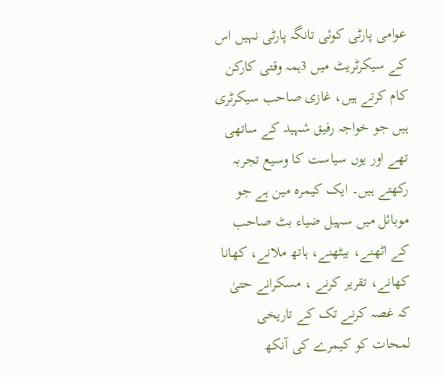عوامی پارٹی کوئی تانگہ پارٹی نہیں اس کے سیکرٹریٹ میں 3ہمہ وقتی کارکن کام کرتے ہیں، غازی صاحب سیکرٹری ہیں جو خواجہ رفیق شہید کے ساتھی تھے اور یوں سیاست کا وسیع تجربہ رکھتے ہیں۔ ایک کیمرہ مین ہے جو موبائل میں سہیل ضیاء بٹ صاحب کے اٹھنے، بیٹھنے، ہاتھ ملانے، کھانا کھانے، تقریر کرنے ، مسکرانے حتیٰ کہ غصہ کرنے تک کے تاریخی لمحات کو کیمرے کی آنکھ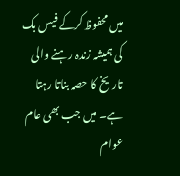میں محفوظ کرکے فیس بک کی ہمیشہ زندہ رہنے والی تاریخ کا حصہ بناتا رہتا ہے۔ میں جب بھی عام عوام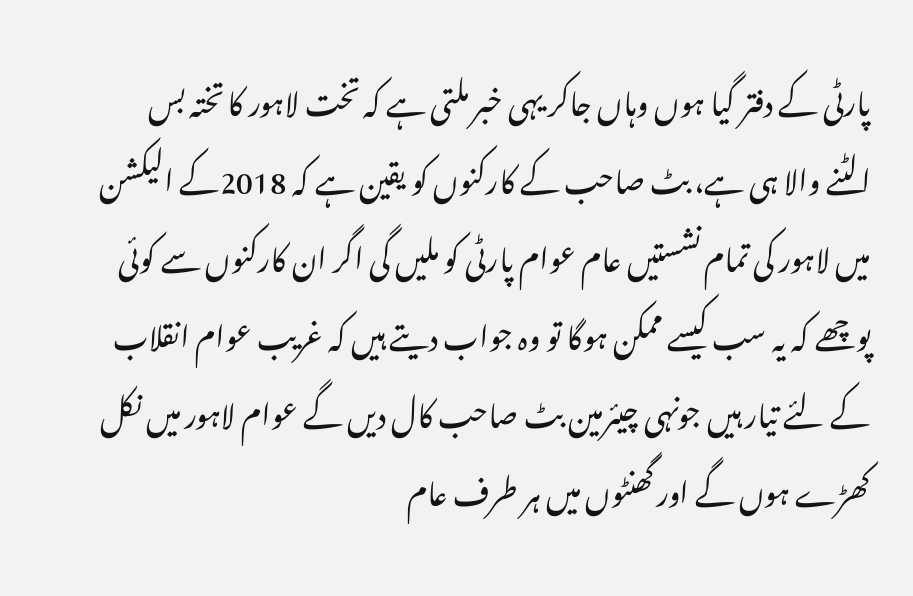پارٹی کے دفتر گیا ہوں وہاں جاکر یہی خبر ملتی ہے کہ تخت لاہور کا تختہ بس الٹنے والا ہی ہے، بٹ صاحب کے کارکنوں کو یقین ہے کہ 2018کے الیکشن میں لاہور کی تمام نشستیں عام عوام پارٹی کو ملیں گی اگر ان کارکنوں سے کوئی پوچھے کہ یہ سب کیسے ممکن ہوگا تو وہ جواب دیتے ہیں کہ غریب عوام انقلاب کے لئے تیار ہیں جونہی چیئرمین بٹ صاحب کال دیں گے عوام لاہور میں نکل کھڑے ہوں گے اور گھنٹوں میں ہر طرف عام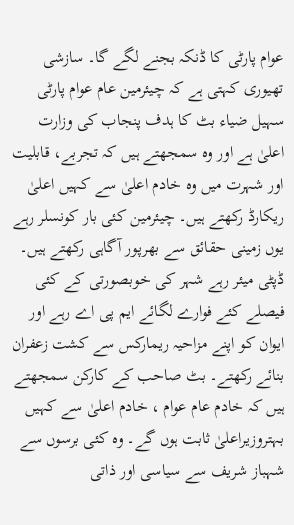عوام پارٹی کا ڈنکہ بجنے لگے گا۔ سازشی تھیوری کہتی ہے کہ چیئرمین عام عوام پارٹی سہیل ضیاء بٹ کا ہدف پنجاب کی وزارت اعلیٰ ہے اور وہ سمجھتے ہیں کہ تجربے، قابلیت اور شہرت میں وہ خادم اعلیٰ سے کہیں اعلیٰ ریکارڈ رکھتے ہیں۔ چیئرمین کئی بار کونسلر رہے یوں زمینی حقائق سے بھرپور آگاہی رکھتے ہیں۔ ڈپٹی میئر رہے شہر کی خوبصورتی کے کئی فیصلے کئے فوارے لگائے ایم پی اے رہے اور ایوان کو اپنے مزاحیہ ریمارکس سے کشت زعفران بنائے رکھتے۔ بٹ صاحب کے کارکن سمجھتے ہیں کہ خادم عام عوام ، خادم اعلیٰ سے کہیں بہتروزیراعلیٰ ثابت ہوں گے۔ وہ کئی برسوں سے شہباز شریف سے سیاسی اور ذاتی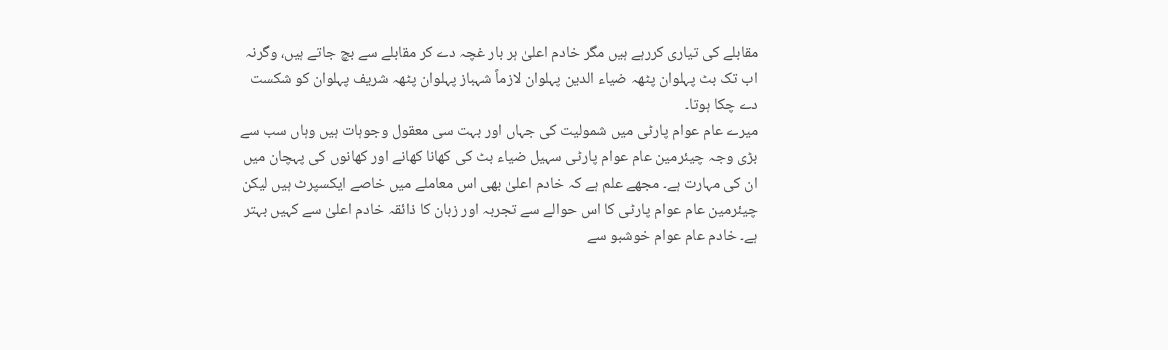مقابلے کی تیاری کررہے ہیں مگر خادم اعلیٰ ہر بار غچہ دے کر مقابلے سے بچ جاتے ہیں، وگرنہ اب تک بٹ پہلوان پٹھہ ضیاء الدین پہلوان لازماً شہباز پہلوان پٹھہ شریف پہلوان کو شکست دے چکا ہوتا۔
میرے عام عوام پارٹی میں شمولیت کی جہاں اور بہت سی معقول وجوہات ہیں وہاں سب سے بڑی وجہ چیئرمین عام عوام پارٹی سہیل ضیاء بٹ کی کھانا کھانے اور کھانوں کی پہچان میں ان کی مہارت ہے۔ مجھے علم ہے کہ خادم اعلیٰ بھی اس معاملے میں خاصے ایکسپرٹ ہیں لیکن چیئرمین عام عوام پارٹی کا اس حوالے سے تجربہ اور زبان کا ذائقہ خادم اعلیٰ سے کہیں بہتر ہے۔ خادم عام عوام خوشبو سے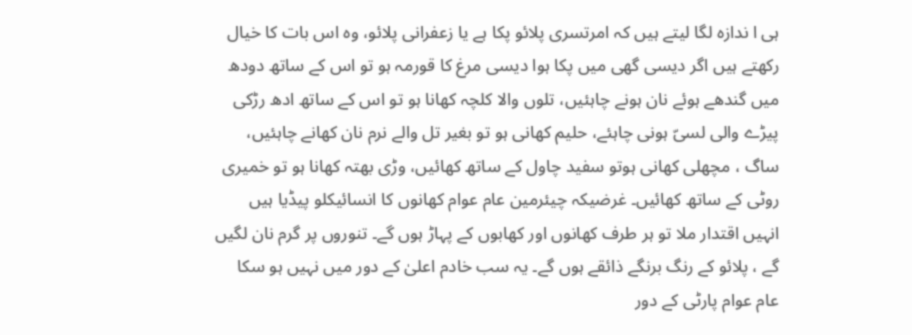ہی ا ندازہ لگا لیتے ہیں کہ امرتسری پلائو پکا ہے یا زعفرانی پلائو، وہ اس بات کا خیال رکھتے ہیں اگر دیسی گھی میں پکا ہوا دیسی مرغ کا قورمہ ہو تو اس کے ساتھ دودھ میں گندھے ہوئے نان ہونے چاہئیں، تلوں والا کلچہ کھانا ہو تو اس کے ساتھ ادھ رڑکی پیڑے والی لسیّ ہونی چاہئے، حلیم کھانی ہو تو بغیر تل والے نرم نان کھانے چاہئیں، ساگ ، مچھلی کھانی ہوتو سفید چاول کے ساتھ کھائیں، وڑی بھتہ کھانا ہو تو خمیری روٹی کے ساتھ کھائیں۔ غرضیکہ چیئرمین عام عوام کھانوں کا انسائیکلو پیڈیا ہیں انہیں اقتدار ملا تو ہر طرف کھانوں اور کھابوں کے پہاڑ ہوں گے۔ تنوروں پر گرم نان لگیں گے ، پلائو کے رنگ برنگے ذائقے ہوں گے۔ یہ سب خادم اعلیٰ کے دور میں نہیں ہو سکا عام عوام پارٹی کے دور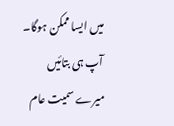میں ایسا ممکن ہوگا۔ آپ ہی بتائیں میرے سمیت عام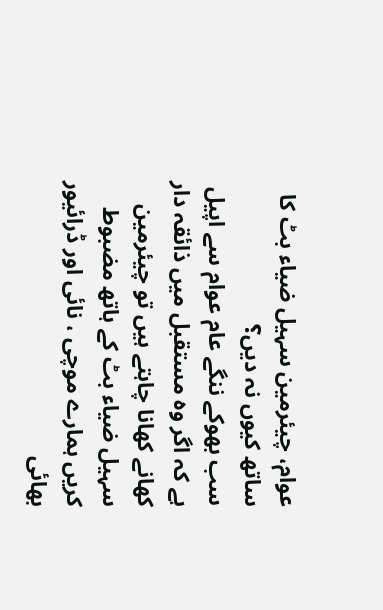عوام، چیئرمین سہیل ضیاء بٹ کا ساتھ کیوں نہ دیں؟
سب بھوکے ننگے عام عوام سے اپیل ہے کہ اگر وہ مستقبل میں ذائقہ دار کھانے کھانا چاہتے ہیں تو چیئرمین سہیل ضیاء بٹ کے ہاتھ مضبوط کریں ہمارے موچی ، نائی اور ڈرائیور بھائی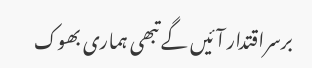برسراقتدار آئیں گے تبھی ہماری بھوک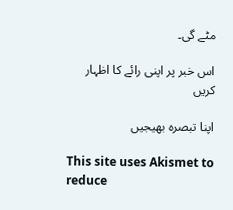مٹے گی۔

اس خبر پر اپنی رائے کا اظہار کریں

اپنا تبصرہ بھیجیں

This site uses Akismet to reduce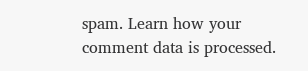spam. Learn how your comment data is processed.